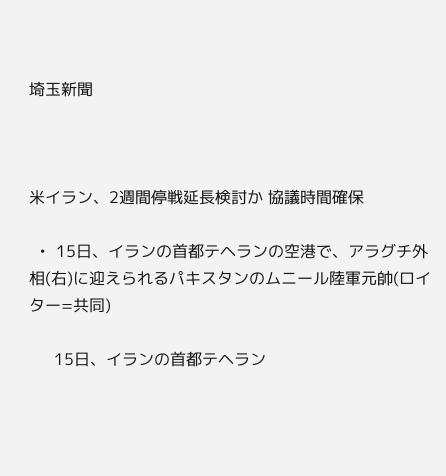埼玉新聞



米イラン、2週間停戦延長検討か 協議時間確保

  •  15日、イランの首都テヘランの空港で、アラグチ外相(右)に迎えられるパキスタンのムニール陸軍元帥(ロイター=共同)

     15日、イランの首都テヘラン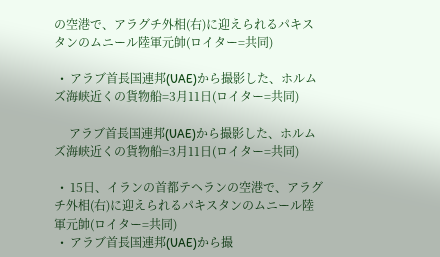の空港で、アラグチ外相(右)に迎えられるパキスタンのムニール陸軍元帥(ロイター=共同)

  •  アラブ首長国連邦(UAE)から撮影した、ホルムズ海峡近くの貨物船=3月11日(ロイター=共同)

     アラブ首長国連邦(UAE)から撮影した、ホルムズ海峡近くの貨物船=3月11日(ロイター=共同)

  •  15日、イランの首都テヘランの空港で、アラグチ外相(右)に迎えられるパキスタンのムニール陸軍元帥(ロイター=共同)
  •  アラブ首長国連邦(UAE)から撮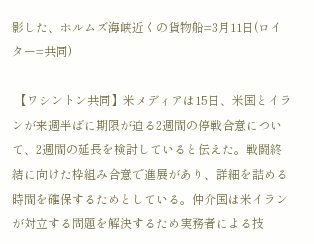影した、ホルムズ海峡近くの貨物船=3月11日(ロイター=共同)

 【ワシントン共同】米メディアは15日、米国とイランが来週半ばに期限が迫る2週間の停戦合意について、2週間の延長を検討していると伝えた。戦闘終結に向けた枠組み合意で進展があり、詳細を詰める時間を確保するためとしている。仲介国は米イランが対立する問題を解決するため実務者による技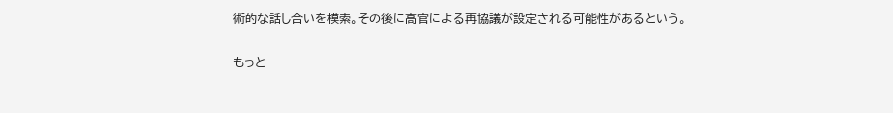術的な話し合いを模索。その後に高官による再協議が設定される可能性があるという。

もっと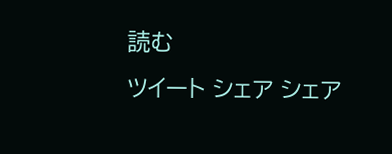読む
ツイート シェア シェア